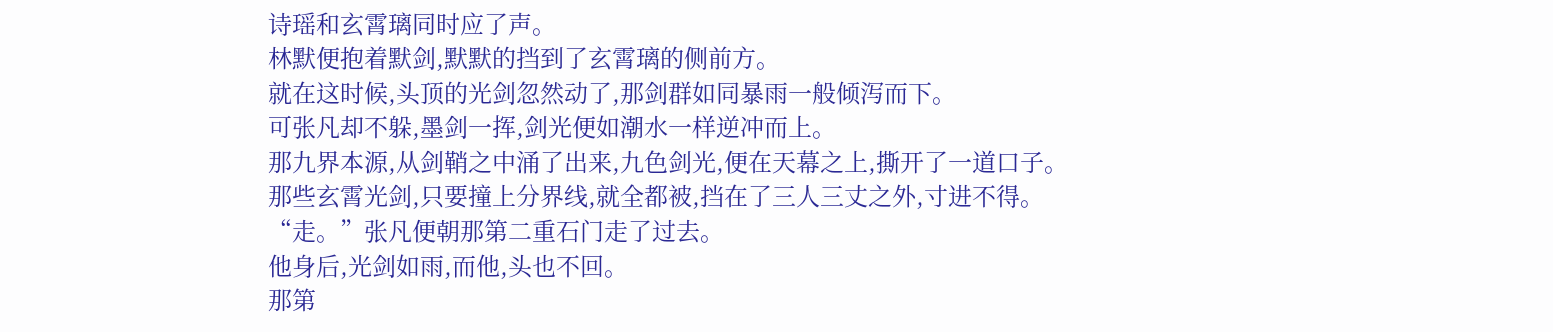诗瑶和玄霄璃同时应了声。
林默便抱着默剑,默默的挡到了玄霄璃的侧前方。
就在这时候,头顶的光剑忽然动了,那剑群如同暴雨一般倾泻而下。
可张凡却不躲,墨剑一挥,剑光便如潮水一样逆冲而上。
那九界本源,从剑鞘之中涌了出来,九色剑光,便在天幕之上,撕开了一道口子。
那些玄霄光剑,只要撞上分界线,就全都被,挡在了三人三丈之外,寸进不得。
“走。”张凡便朝那第二重石门走了过去。
他身后,光剑如雨,而他,头也不回。
那第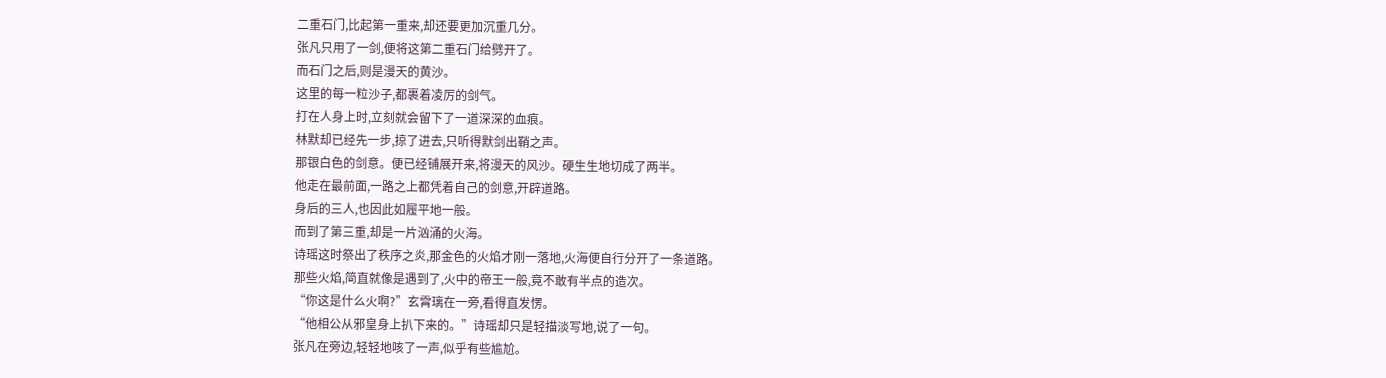二重石门,比起第一重来,却还要更加沉重几分。
张凡只用了一剑,便将这第二重石门给劈开了。
而石门之后,则是漫天的黄沙。
这里的每一粒沙子,都裹着凌厉的剑气。
打在人身上时,立刻就会留下了一道深深的血痕。
林默却已经先一步,掠了进去,只听得默剑出鞘之声。
那银白色的剑意。便已经铺展开来,将漫天的风沙。硬生生地切成了两半。
他走在最前面,一路之上都凭着自己的剑意,开辟道路。
身后的三人,也因此如履平地一般。
而到了第三重,却是一片汹涌的火海。
诗瑶这时祭出了秩序之炎,那金色的火焰才刚一落地,火海便自行分开了一条道路。
那些火焰,简直就像是遇到了,火中的帝王一般,竟不敢有半点的造次。
“你这是什么火啊?”玄霄璃在一旁,看得直发愣。
“他相公从邪皇身上扒下来的。”诗瑶却只是轻描淡写地,说了一句。
张凡在旁边,轻轻地咳了一声,似乎有些尴尬。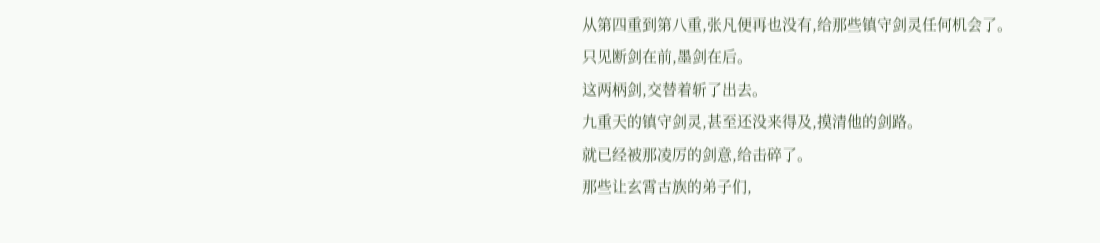从第四重到第八重,张凡便再也没有,给那些镇守剑灵任何机会了。
只见断剑在前,墨剑在后。
这两柄剑,交替着斩了出去。
九重天的镇守剑灵,甚至还没来得及,摸清他的剑路。
就已经被那凌厉的剑意,给击碎了。
那些让玄霄古族的弟子们,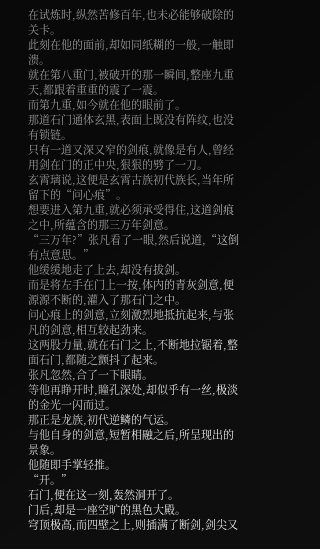在试炼时,纵然苦修百年,也未必能够破除的关卡。
此刻在他的面前,却如同纸糊的一般,一触即溃。
就在第八重门,被破开的那一瞬间,整座九重天,都跟着重重的震了一震。
而第九重,如今就在他的眼前了。
那道石门通体玄黑,表面上既没有阵纹,也没有锁链。
只有一道又深又窄的剑痕,就像是有人,曾经用剑在门的正中央,狠狠的劈了一刀。
玄霄璃说,这便是玄霄古族初代族长,当年所留下的“问心痕”。
想要进入第九重,就必须承受得住,这道剑痕之中,所蕴含的那三万年剑意。
“三万年?”张凡看了一眼,然后说道,“这倒有点意思。”
他缓缓地走了上去,却没有拔剑。
而是将左手在门上一按,体内的青灰剑意,便源源不断的,灌入了那石门之中。
问心痕上的剑意,立刻激烈地抵抗起来,与张凡的剑意,相互较起劲来。
这两股力量,就在石门之上,不断地拉锯着,整面石门,都随之颤抖了起来。
张凡忽然,合了一下眼睛。
等他再睁开时,瞳孔深处,却似乎有一丝,极淡的金光一闪而过。
那正是龙族,初代逆鳞的气运。
与他自身的剑意,短暂相融之后,所呈现出的景象。
他随即手掌轻推。
“开。”
石门,便在这一刻,轰然洞开了。
门后,却是一座空旷的黑色大殿。
穹顶极高,而四壁之上,则插满了断剑,剑尖又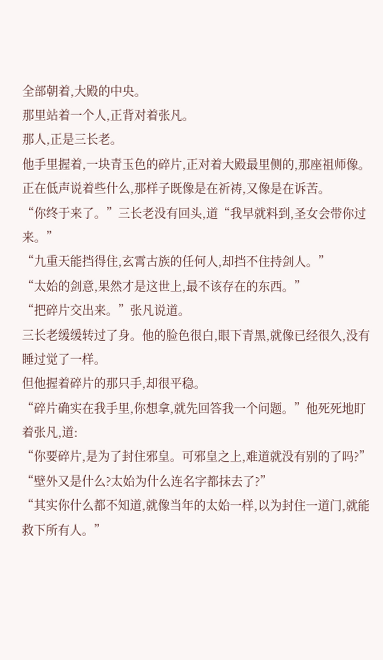全部朝着,大殿的中央。
那里站着一个人,正背对着张凡。
那人,正是三长老。
他手里握着,一块青玉色的碎片,正对着大殿最里侧的,那座祖师像。
正在低声说着些什么,那样子既像是在祈祷,又像是在诉苦。
“你终于来了。”三长老没有回头,道“我早就料到,圣女会带你过来。”
“九重天能挡得住,玄霄古族的任何人,却挡不住持剑人。”
“太始的剑意,果然才是这世上,最不该存在的东西。”
“把碎片交出来。”张凡说道。
三长老缓缓转过了身。他的脸色很白,眼下青黑,就像已经很久,没有睡过觉了一样。
但他握着碎片的那只手,却很平稳。
“碎片确实在我手里,你想拿,就先回答我一个问题。”他死死地盯着张凡,道:
“你要碎片,是为了封住邪皇。可邪皇之上,难道就没有别的了吗?”
“壁外又是什么?太始为什么连名字都抹去了?”
“其实你什么都不知道,就像当年的太始一样,以为封住一道门,就能救下所有人。”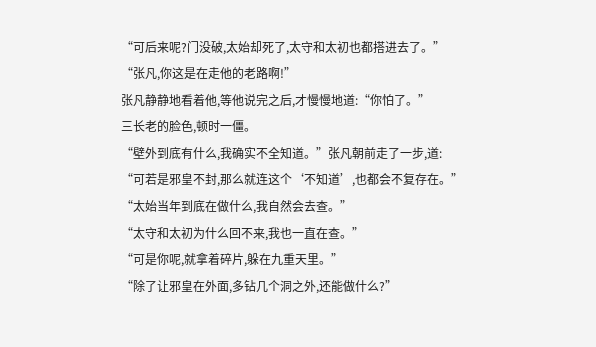“可后来呢?门没破,太始却死了,太守和太初也都搭进去了。”
“张凡,你这是在走他的老路啊!”
张凡静静地看着他,等他说完之后,才慢慢地道:“你怕了。”
三长老的脸色,顿时一僵。
“壁外到底有什么,我确实不全知道。”张凡朝前走了一步,道:
“可若是邪皇不封,那么就连这个‘不知道’,也都会不复存在。”
“太始当年到底在做什么,我自然会去查。”
“太守和太初为什么回不来,我也一直在查。”
“可是你呢,就拿着碎片,躲在九重天里。”
“除了让邪皇在外面,多钻几个洞之外,还能做什么?”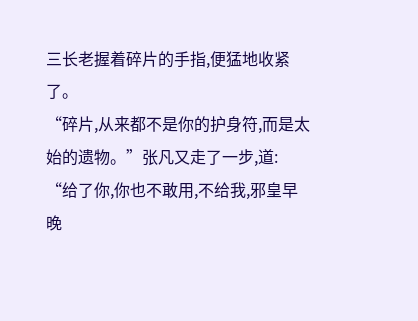三长老握着碎片的手指,便猛地收紧了。
“碎片,从来都不是你的护身符,而是太始的遗物。”张凡又走了一步,道:
“给了你,你也不敢用,不给我,邪皇早晚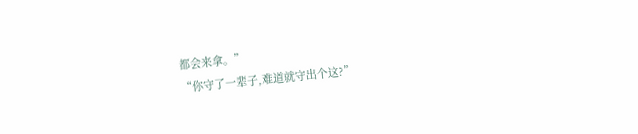都会来拿。”
“你守了一辈子,难道就守出个这?”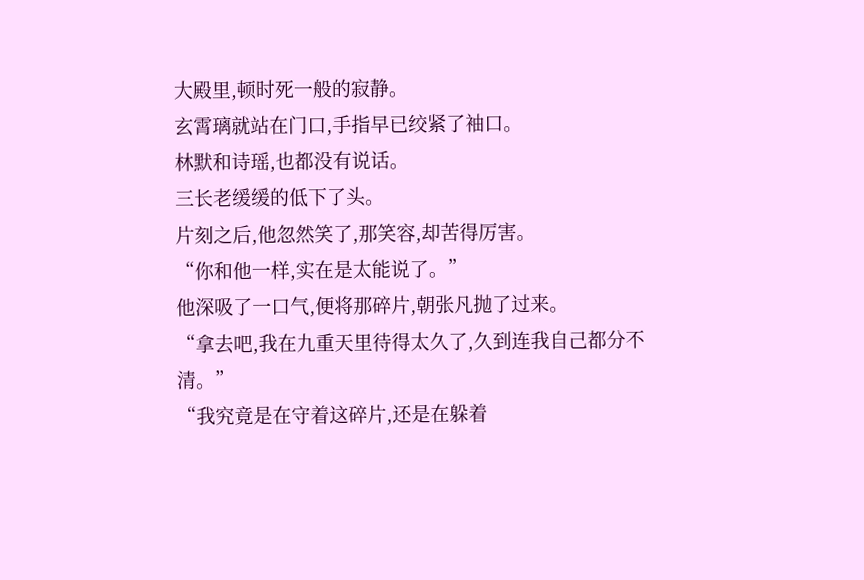大殿里,顿时死一般的寂静。
玄霄璃就站在门口,手指早已绞紧了袖口。
林默和诗瑶,也都没有说话。
三长老缓缓的低下了头。
片刻之后,他忽然笑了,那笑容,却苦得厉害。
“你和他一样,实在是太能说了。”
他深吸了一口气,便将那碎片,朝张凡抛了过来。
“拿去吧,我在九重天里待得太久了,久到连我自己都分不清。”
“我究竟是在守着这碎片,还是在躲着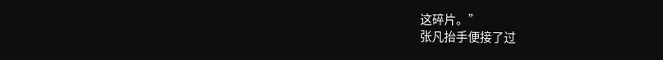这碎片。”
张凡抬手便接了过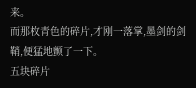来。
而那枚青色的碎片,才刚一落掌,墨剑的剑鞘,便猛地颤了一下。
五块碎片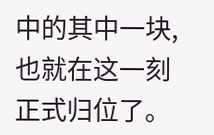中的其中一块,也就在这一刻正式归位了。